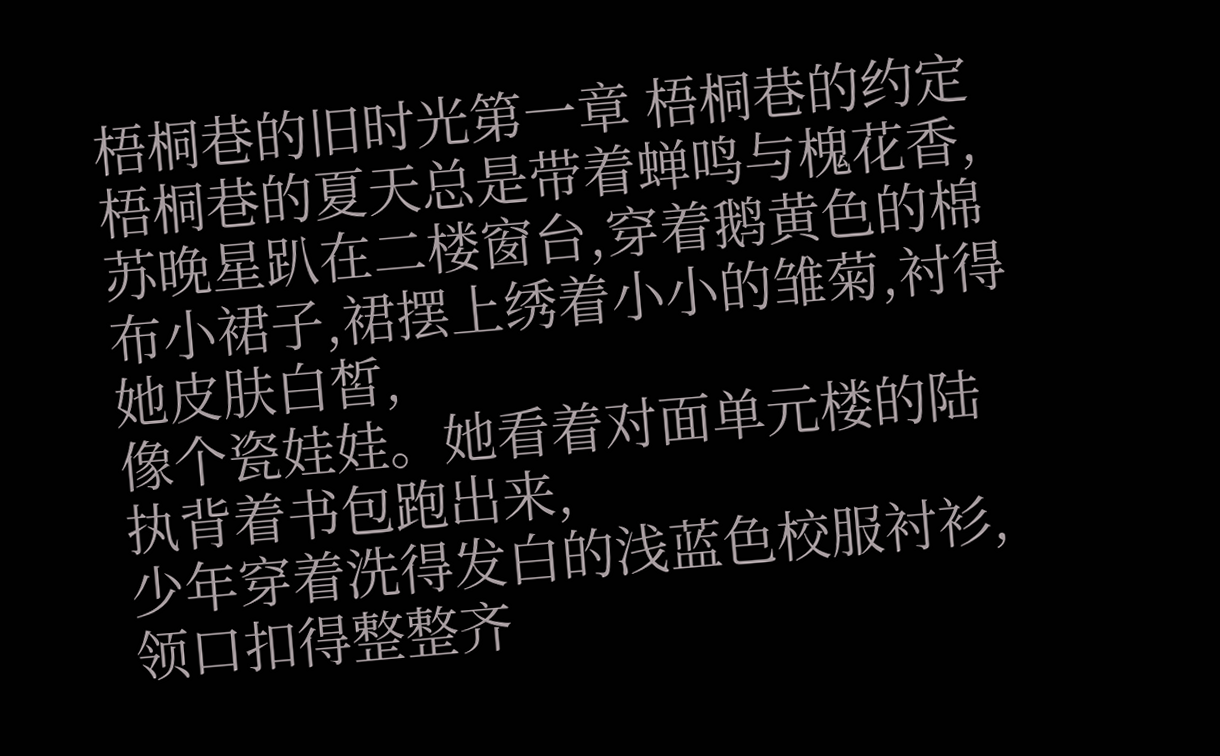梧桐巷的旧时光第一章 梧桐巷的约定梧桐巷的夏天总是带着蝉鸣与槐花香,
苏晚星趴在二楼窗台,穿着鹅黄色的棉布小裙子,裙摆上绣着小小的雏菊,衬得她皮肤白皙,
像个瓷娃娃。她看着对面单元楼的陆执背着书包跑出来,
少年穿着洗得发白的浅蓝色校服衬衫,领口扣得整整齐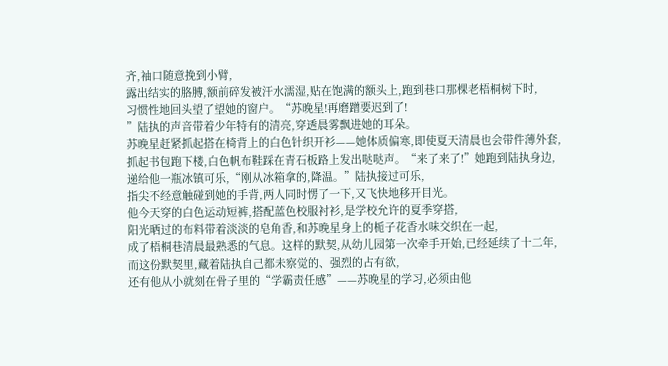齐,袖口随意挽到小臂,
露出结实的胳膊,额前碎发被汗水濡湿,贴在饱满的额头上,跑到巷口那棵老梧桐树下时,
习惯性地回头望了望她的窗户。“苏晚星!再磨蹭要迟到了!
”陆执的声音带着少年特有的清亮,穿透晨雾飘进她的耳朵。
苏晚星赶紧抓起搭在椅背上的白色针织开衫——她体质偏寒,即使夏天清晨也会带件薄外套,
抓起书包跑下楼,白色帆布鞋踩在青石板路上发出哒哒声。“来了来了!”她跑到陆执身边,
递给他一瓶冰镇可乐,“刚从冰箱拿的,降温。”陆执接过可乐,
指尖不经意触碰到她的手背,两人同时愣了一下,又飞快地移开目光。
他今天穿的白色运动短裤,搭配蓝色校服衬衫,是学校允许的夏季穿搭,
阳光晒过的布料带着淡淡的皂角香,和苏晚星身上的栀子花香水味交织在一起,
成了梧桐巷清晨最熟悉的气息。这样的默契,从幼儿园第一次牵手开始,已经延续了十二年,
而这份默契里,藏着陆执自己都未察觉的、强烈的占有欲,
还有他从小就刻在骨子里的“学霸责任感”——苏晚星的学习,必须由他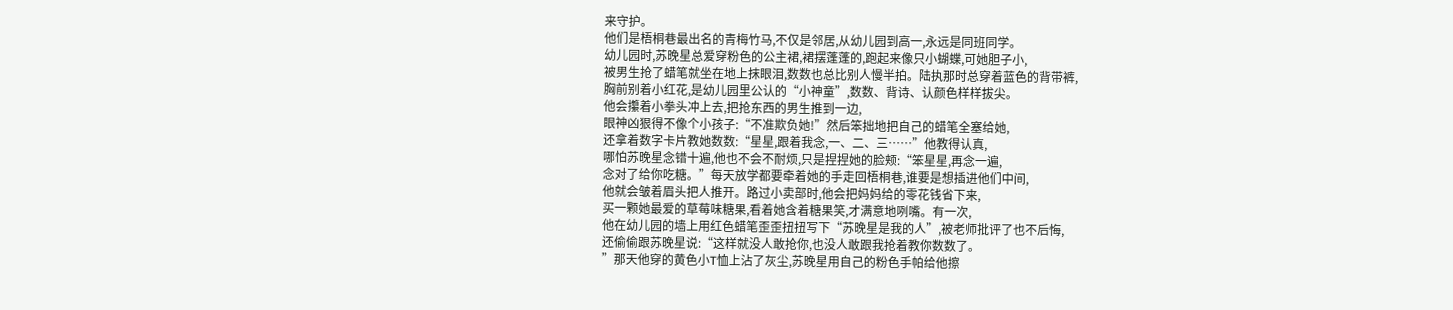来守护。
他们是梧桐巷最出名的青梅竹马,不仅是邻居,从幼儿园到高一,永远是同班同学。
幼儿园时,苏晚星总爱穿粉色的公主裙,裙摆蓬蓬的,跑起来像只小蝴蝶,可她胆子小,
被男生抢了蜡笔就坐在地上抹眼泪,数数也总比别人慢半拍。陆执那时总穿着蓝色的背带裤,
胸前别着小红花,是幼儿园里公认的“小神童”,数数、背诗、认颜色样样拔尖。
他会攥着小拳头冲上去,把抢东西的男生推到一边,
眼神凶狠得不像个小孩子:“不准欺负她!”然后笨拙地把自己的蜡笔全塞给她,
还拿着数字卡片教她数数:“星星,跟着我念,一、二、三……”他教得认真,
哪怕苏晚星念错十遍,他也不会不耐烦,只是捏捏她的脸颊:“笨星星,再念一遍,
念对了给你吃糖。”每天放学都要牵着她的手走回梧桐巷,谁要是想插进他们中间,
他就会皱着眉头把人推开。路过小卖部时,他会把妈妈给的零花钱省下来,
买一颗她最爱的草莓味糖果,看着她含着糖果笑,才满意地咧嘴。有一次,
他在幼儿园的墙上用红色蜡笔歪歪扭扭写下“苏晚星是我的人”,被老师批评了也不后悔,
还偷偷跟苏晚星说:“这样就没人敢抢你,也没人敢跟我抢着教你数数了。
”那天他穿的黄色小T恤上沾了灰尘,苏晚星用自己的粉色手帕给他擦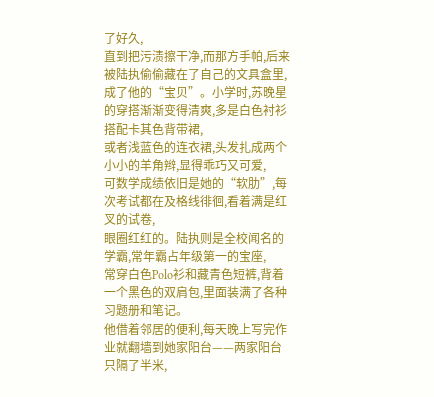了好久,
直到把污渍擦干净,而那方手帕,后来被陆执偷偷藏在了自己的文具盒里,
成了他的“宝贝”。小学时,苏晚星的穿搭渐渐变得清爽,多是白色衬衫搭配卡其色背带裙,
或者浅蓝色的连衣裙,头发扎成两个小小的羊角辫,显得乖巧又可爱,
可数学成绩依旧是她的“软肋”,每次考试都在及格线徘徊,看着满是红叉的试卷,
眼圈红红的。陆执则是全校闻名的学霸,常年霸占年级第一的宝座,
常穿白色Polo衫和藏青色短裤,背着一个黑色的双肩包,里面装满了各种习题册和笔记。
他借着邻居的便利,每天晚上写完作业就翻墙到她家阳台——两家阳台只隔了半米,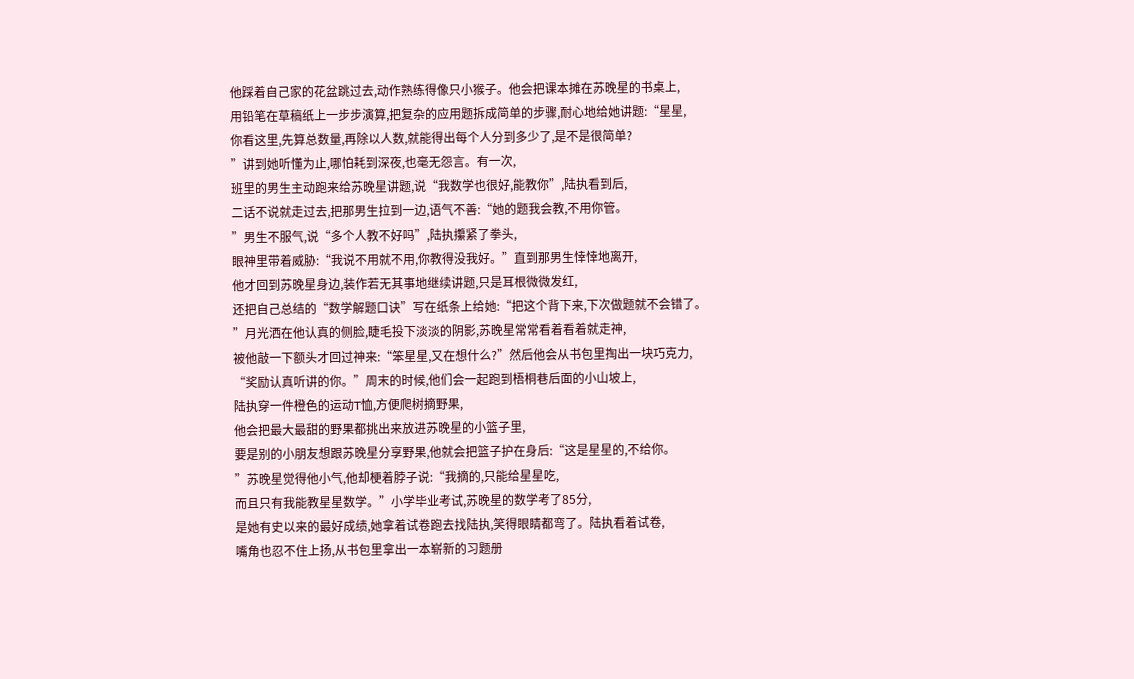他踩着自己家的花盆跳过去,动作熟练得像只小猴子。他会把课本摊在苏晚星的书桌上,
用铅笔在草稿纸上一步步演算,把复杂的应用题拆成简单的步骤,耐心地给她讲题:“星星,
你看这里,先算总数量,再除以人数,就能得出每个人分到多少了,是不是很简单?
”讲到她听懂为止,哪怕耗到深夜,也毫无怨言。有一次,
班里的男生主动跑来给苏晚星讲题,说“我数学也很好,能教你”,陆执看到后,
二话不说就走过去,把那男生拉到一边,语气不善:“她的题我会教,不用你管。
”男生不服气,说“多个人教不好吗”,陆执攥紧了拳头,
眼神里带着威胁:“我说不用就不用,你教得没我好。”直到那男生悻悻地离开,
他才回到苏晚星身边,装作若无其事地继续讲题,只是耳根微微发红,
还把自己总结的“数学解题口诀”写在纸条上给她:“把这个背下来,下次做题就不会错了。
”月光洒在他认真的侧脸,睫毛投下淡淡的阴影,苏晚星常常看着看着就走神,
被他敲一下额头才回过神来:“笨星星,又在想什么?”然后他会从书包里掏出一块巧克力,
“奖励认真听讲的你。”周末的时候,他们会一起跑到梧桐巷后面的小山坡上,
陆执穿一件橙色的运动T恤,方便爬树摘野果,
他会把最大最甜的野果都挑出来放进苏晚星的小篮子里,
要是别的小朋友想跟苏晚星分享野果,他就会把篮子护在身后:“这是星星的,不给你。
”苏晚星觉得他小气,他却梗着脖子说:“我摘的,只能给星星吃,
而且只有我能教星星数学。”小学毕业考试,苏晚星的数学考了85分,
是她有史以来的最好成绩,她拿着试卷跑去找陆执,笑得眼睛都弯了。陆执看着试卷,
嘴角也忍不住上扬,从书包里拿出一本崭新的习题册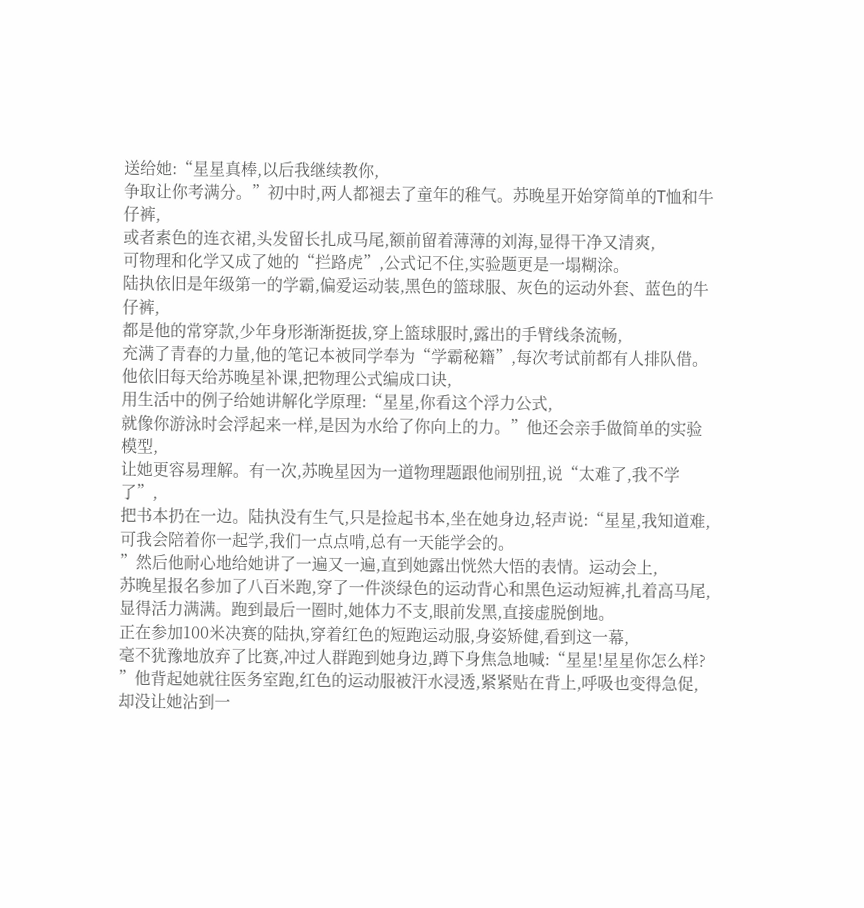送给她:“星星真棒,以后我继续教你,
争取让你考满分。”初中时,两人都褪去了童年的稚气。苏晚星开始穿简单的T恤和牛仔裤,
或者素色的连衣裙,头发留长扎成马尾,额前留着薄薄的刘海,显得干净又清爽,
可物理和化学又成了她的“拦路虎”,公式记不住,实验题更是一塌糊涂。
陆执依旧是年级第一的学霸,偏爱运动装,黑色的篮球服、灰色的运动外套、蓝色的牛仔裤,
都是他的常穿款,少年身形渐渐挺拔,穿上篮球服时,露出的手臂线条流畅,
充满了青春的力量,他的笔记本被同学奉为“学霸秘籍”,每次考试前都有人排队借。
他依旧每天给苏晚星补课,把物理公式编成口诀,
用生活中的例子给她讲解化学原理:“星星,你看这个浮力公式,
就像你游泳时会浮起来一样,是因为水给了你向上的力。”他还会亲手做简单的实验模型,
让她更容易理解。有一次,苏晚星因为一道物理题跟他闹别扭,说“太难了,我不学了”,
把书本扔在一边。陆执没有生气,只是捡起书本,坐在她身边,轻声说:“星星,我知道难,
可我会陪着你一起学,我们一点点啃,总有一天能学会的。
”然后他耐心地给她讲了一遍又一遍,直到她露出恍然大悟的表情。运动会上,
苏晚星报名参加了八百米跑,穿了一件淡绿色的运动背心和黑色运动短裤,扎着高马尾,
显得活力满满。跑到最后一圈时,她体力不支,眼前发黑,直接虚脱倒地。
正在参加100米决赛的陆执,穿着红色的短跑运动服,身姿矫健,看到这一幕,
毫不犹豫地放弃了比赛,冲过人群跑到她身边,蹲下身焦急地喊:“星星!星星你怎么样?
”他背起她就往医务室跑,红色的运动服被汗水浸透,紧紧贴在背上,呼吸也变得急促,
却没让她沾到一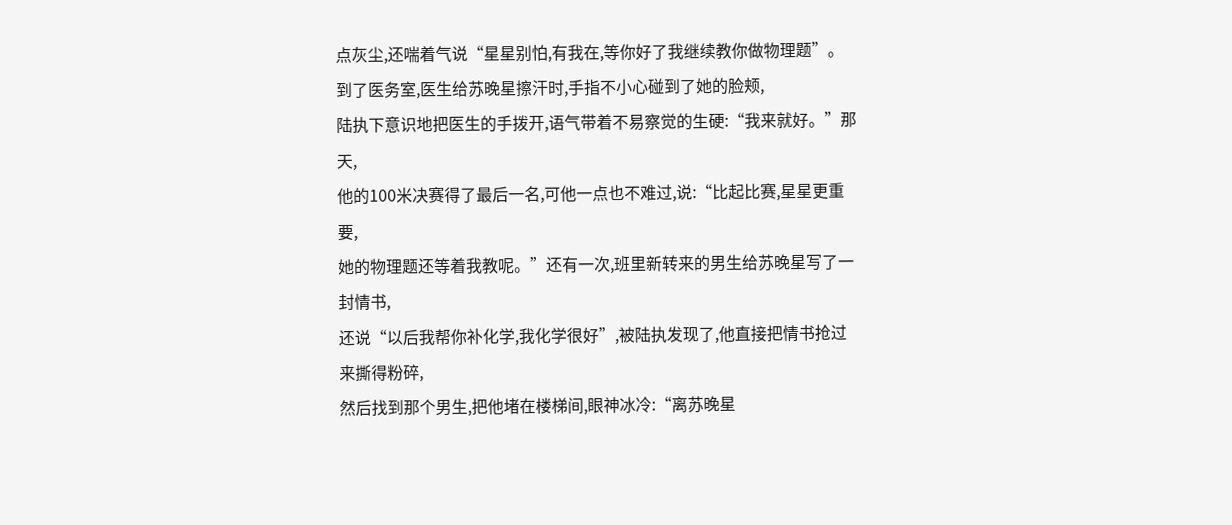点灰尘,还喘着气说“星星别怕,有我在,等你好了我继续教你做物理题”。
到了医务室,医生给苏晚星擦汗时,手指不小心碰到了她的脸颊,
陆执下意识地把医生的手拨开,语气带着不易察觉的生硬:“我来就好。”那天,
他的100米决赛得了最后一名,可他一点也不难过,说:“比起比赛,星星更重要,
她的物理题还等着我教呢。”还有一次,班里新转来的男生给苏晚星写了一封情书,
还说“以后我帮你补化学,我化学很好”,被陆执发现了,他直接把情书抢过来撕得粉碎,
然后找到那个男生,把他堵在楼梯间,眼神冰冷:“离苏晚星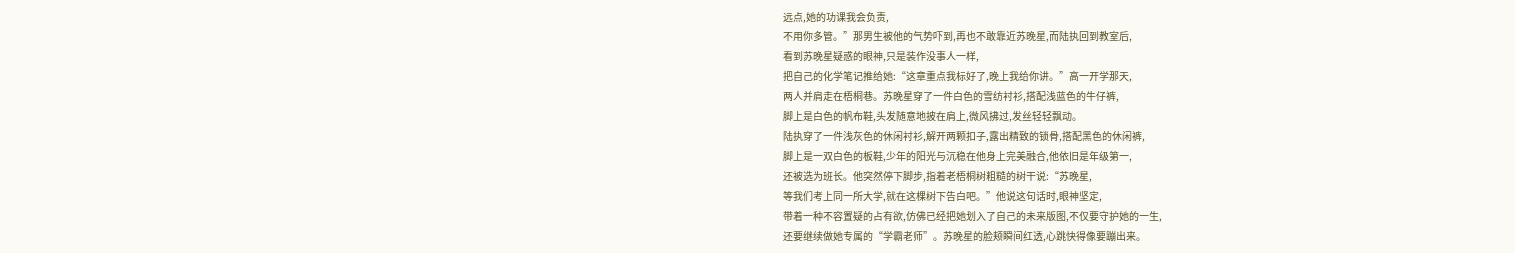远点,她的功课我会负责,
不用你多管。”那男生被他的气势吓到,再也不敢靠近苏晚星,而陆执回到教室后,
看到苏晚星疑惑的眼神,只是装作没事人一样,
把自己的化学笔记推给她:“这章重点我标好了,晚上我给你讲。”高一开学那天,
两人并肩走在梧桐巷。苏晚星穿了一件白色的雪纺衬衫,搭配浅蓝色的牛仔裤,
脚上是白色的帆布鞋,头发随意地披在肩上,微风拂过,发丝轻轻飘动。
陆执穿了一件浅灰色的休闲衬衫,解开两颗扣子,露出精致的锁骨,搭配黑色的休闲裤,
脚上是一双白色的板鞋,少年的阳光与沉稳在他身上完美融合,他依旧是年级第一,
还被选为班长。他突然停下脚步,指着老梧桐树粗糙的树干说:“苏晚星,
等我们考上同一所大学,就在这棵树下告白吧。”他说这句话时,眼神坚定,
带着一种不容置疑的占有欲,仿佛已经把她划入了自己的未来版图,不仅要守护她的一生,
还要继续做她专属的“学霸老师”。苏晚星的脸颊瞬间红透,心跳快得像要蹦出来。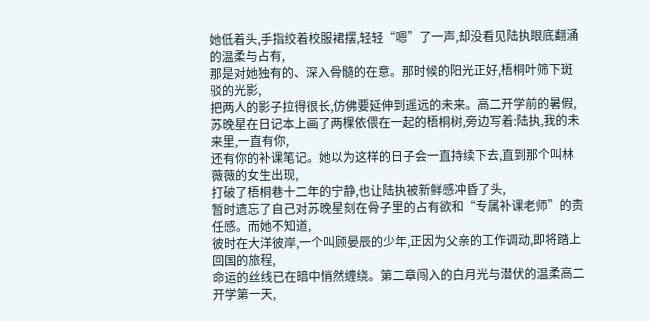她低着头,手指绞着校服裙摆,轻轻“嗯”了一声,却没看见陆执眼底翻涌的温柔与占有,
那是对她独有的、深入骨髓的在意。那时候的阳光正好,梧桐叶筛下斑驳的光影,
把两人的影子拉得很长,仿佛要延伸到遥远的未来。高二开学前的暑假,
苏晚星在日记本上画了两棵依偎在一起的梧桐树,旁边写着:陆执,我的未来里,一直有你,
还有你的补课笔记。她以为这样的日子会一直持续下去,直到那个叫林薇薇的女生出现,
打破了梧桐巷十二年的宁静,也让陆执被新鲜感冲昏了头,
暂时遗忘了自己对苏晚星刻在骨子里的占有欲和“专属补课老师”的责任感。而她不知道,
彼时在大洋彼岸,一个叫顾晏辰的少年,正因为父亲的工作调动,即将踏上回国的旅程,
命运的丝线已在暗中悄然缠绕。第二章闯入的白月光与潜伏的温柔高二开学第一天,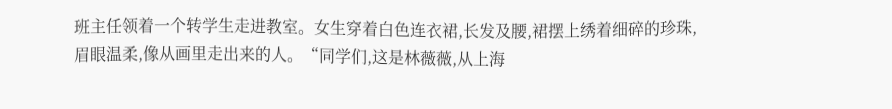班主任领着一个转学生走进教室。女生穿着白色连衣裙,长发及腰,裙摆上绣着细碎的珍珠,
眉眼温柔,像从画里走出来的人。“同学们,这是林薇薇,从上海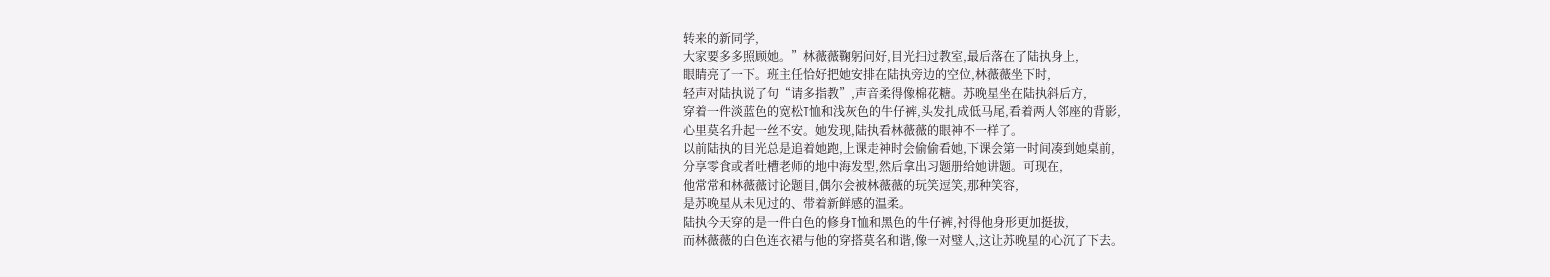转来的新同学,
大家要多多照顾她。”林薇薇鞠躬问好,目光扫过教室,最后落在了陆执身上,
眼睛亮了一下。班主任恰好把她安排在陆执旁边的空位,林薇薇坐下时,
轻声对陆执说了句“请多指教”,声音柔得像棉花糖。苏晚星坐在陆执斜后方,
穿着一件淡蓝色的宽松T恤和浅灰色的牛仔裤,头发扎成低马尾,看着两人邻座的背影,
心里莫名升起一丝不安。她发现,陆执看林薇薇的眼神不一样了。
以前陆执的目光总是追着她跑,上课走神时会偷偷看她,下课会第一时间凑到她桌前,
分享零食或者吐槽老师的地中海发型,然后拿出习题册给她讲题。可现在,
他常常和林薇薇讨论题目,偶尔会被林薇薇的玩笑逗笑,那种笑容,
是苏晚星从未见过的、带着新鲜感的温柔。
陆执今天穿的是一件白色的修身T恤和黑色的牛仔裤,衬得他身形更加挺拔,
而林薇薇的白色连衣裙与他的穿搭莫名和谐,像一对璧人,这让苏晚星的心沉了下去。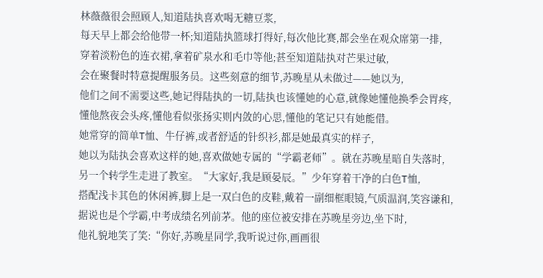林薇薇很会照顾人,知道陆执喜欢喝无糖豆浆,
每天早上都会给他带一杯;知道陆执篮球打得好,每次他比赛,都会坐在观众席第一排,
穿着淡粉色的连衣裙,拿着矿泉水和毛巾等他;甚至知道陆执对芒果过敏,
会在聚餐时特意提醒服务员。这些刻意的细节,苏晚星从未做过——她以为,
他们之间不需要这些,她记得陆执的一切,陆执也该懂她的心意,就像她懂他换季会胃疼,
懂他熬夜会头疼,懂他看似张扬实则内敛的心思,懂他的笔记只有她能借。
她常穿的简单T恤、牛仔裤,或者舒适的针织衫,都是她最真实的样子,
她以为陆执会喜欢这样的她,喜欢做她专属的“学霸老师”。就在苏晚星暗自失落时,
另一个转学生走进了教室。“大家好,我是顾晏辰。”少年穿着干净的白色T恤,
搭配浅卡其色的休闲裤,脚上是一双白色的皮鞋,戴着一副细框眼镜,气质温润,笑容谦和,
据说也是个学霸,中考成绩名列前茅。他的座位被安排在苏晚星旁边,坐下时,
他礼貌地笑了笑:“你好,苏晚星同学,我听说过你,画画很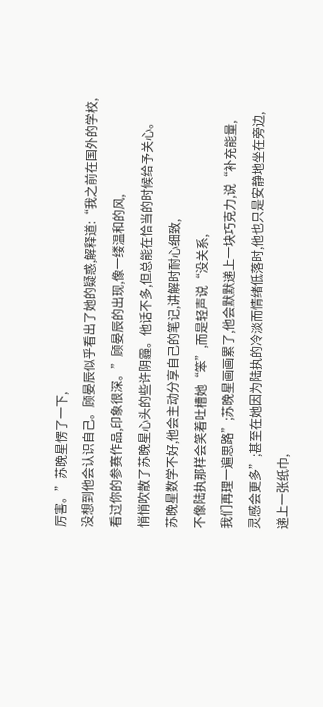厉害。”苏晚星愣了一下,
没想到他会认识自己。顾晏辰似乎看出了她的疑惑,解释道:“我之前在国外的学校,
看过你的参赛作品,印象很深。”顾晏辰的出现,像一缕温和的风,
悄悄吹散了苏晚星心头的些许阴霾。他话不多,但总能在恰当的时候给予关心。
苏晚星数学不好,他会主动分享自己的笔记,讲解时耐心细致,
不像陆执那样会笑着吐槽她“笨”,而是轻声说“没关系,
我们再理一遍思路”;苏晚星画画累了,他会默默递上一块巧克力,说“补充能量,
灵感会更多”;甚至在她因为陆执的冷淡而情绪低落时,他也只是安静地坐在旁边,
递上一张纸巾,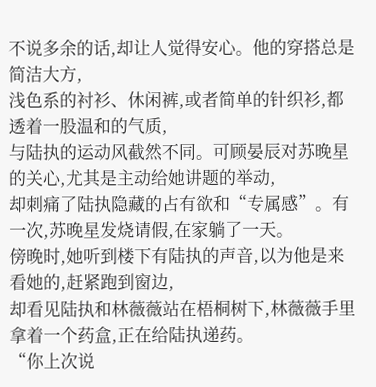不说多余的话,却让人觉得安心。他的穿搭总是简洁大方,
浅色系的衬衫、休闲裤,或者简单的针织衫,都透着一股温和的气质,
与陆执的运动风截然不同。可顾晏辰对苏晚星的关心,尤其是主动给她讲题的举动,
却刺痛了陆执隐藏的占有欲和“专属感”。有一次,苏晚星发烧请假,在家躺了一天。
傍晚时,她听到楼下有陆执的声音,以为他是来看她的,赶紧跑到窗边,
却看见陆执和林薇薇站在梧桐树下,林薇薇手里拿着一个药盒,正在给陆执递药。
“你上次说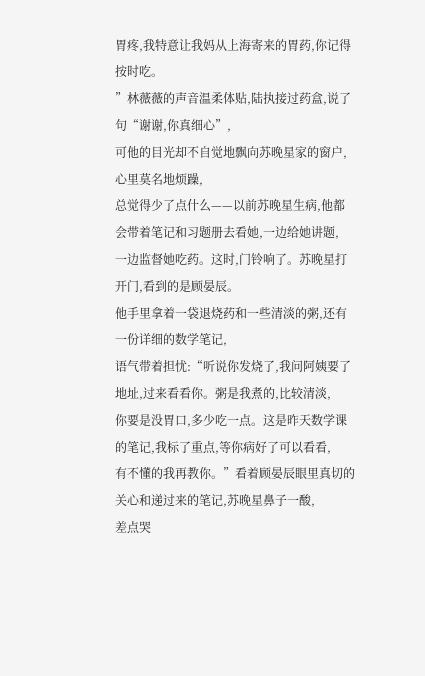胃疼,我特意让我妈从上海寄来的胃药,你记得按时吃。
”林薇薇的声音温柔体贴,陆执接过药盒,说了句“谢谢,你真细心”,
可他的目光却不自觉地飘向苏晚星家的窗户,心里莫名地烦躁,
总觉得少了点什么——以前苏晚星生病,他都会带着笔记和习题册去看她,一边给她讲题,
一边监督她吃药。这时,门铃响了。苏晚星打开门,看到的是顾晏辰。
他手里拿着一袋退烧药和一些清淡的粥,还有一份详细的数学笔记,
语气带着担忧:“听说你发烧了,我问阿姨要了地址,过来看看你。粥是我煮的,比较清淡,
你要是没胃口,多少吃一点。这是昨天数学课的笔记,我标了重点,等你病好了可以看看,
有不懂的我再教你。”看着顾晏辰眼里真切的关心和递过来的笔记,苏晚星鼻子一酸,
差点哭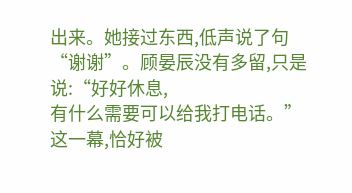出来。她接过东西,低声说了句“谢谢”。顾晏辰没有多留,只是说:“好好休息,
有什么需要可以给我打电话。”这一幕,恰好被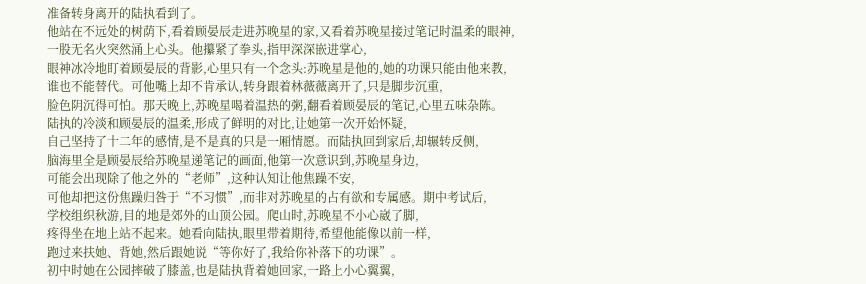准备转身离开的陆执看到了。
他站在不远处的树荫下,看着顾晏辰走进苏晚星的家,又看着苏晚星接过笔记时温柔的眼神,
一股无名火突然涌上心头。他攥紧了拳头,指甲深深嵌进掌心,
眼神冰冷地盯着顾晏辰的背影,心里只有一个念头:苏晚星是他的,她的功课只能由他来教,
谁也不能替代。可他嘴上却不肯承认,转身跟着林薇薇离开了,只是脚步沉重,
脸色阴沉得可怕。那天晚上,苏晚星喝着温热的粥,翻看着顾晏辰的笔记,心里五味杂陈。
陆执的冷淡和顾晏辰的温柔,形成了鲜明的对比,让她第一次开始怀疑,
自己坚持了十二年的感情,是不是真的只是一厢情愿。而陆执回到家后,却辗转反侧,
脑海里全是顾晏辰给苏晚星递笔记的画面,他第一次意识到,苏晚星身边,
可能会出现除了他之外的“老师”,这种认知让他焦躁不安,
可他却把这份焦躁归咎于“不习惯”,而非对苏晚星的占有欲和专属感。期中考试后,
学校组织秋游,目的地是郊外的山顶公园。爬山时,苏晚星不小心崴了脚,
疼得坐在地上站不起来。她看向陆执,眼里带着期待,希望他能像以前一样,
跑过来扶她、背她,然后跟她说“等你好了,我给你补落下的功课”。
初中时她在公园摔破了膝盖,也是陆执背着她回家,一路上小心翼翼,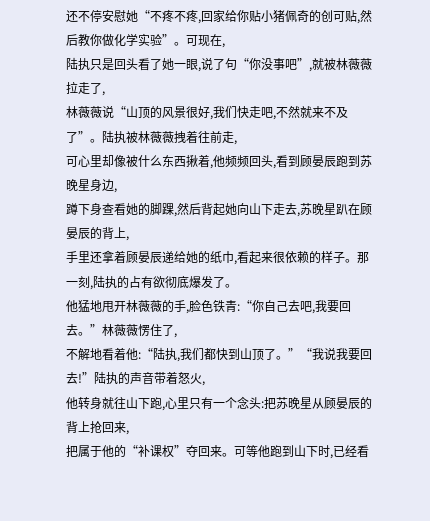还不停安慰她“不疼不疼,回家给你贴小猪佩奇的创可贴,然后教你做化学实验”。可现在,
陆执只是回头看了她一眼,说了句“你没事吧”,就被林薇薇拉走了,
林薇薇说“山顶的风景很好,我们快走吧,不然就来不及了”。陆执被林薇薇拽着往前走,
可心里却像被什么东西揪着,他频频回头,看到顾晏辰跑到苏晚星身边,
蹲下身查看她的脚踝,然后背起她向山下走去,苏晚星趴在顾晏辰的背上,
手里还拿着顾晏辰递给她的纸巾,看起来很依赖的样子。那一刻,陆执的占有欲彻底爆发了。
他猛地甩开林薇薇的手,脸色铁青:“你自己去吧,我要回去。”林薇薇愣住了,
不解地看着他:“陆执,我们都快到山顶了。”“我说我要回去!”陆执的声音带着怒火,
他转身就往山下跑,心里只有一个念头:把苏晚星从顾晏辰的背上抢回来,
把属于他的“补课权”夺回来。可等他跑到山下时,已经看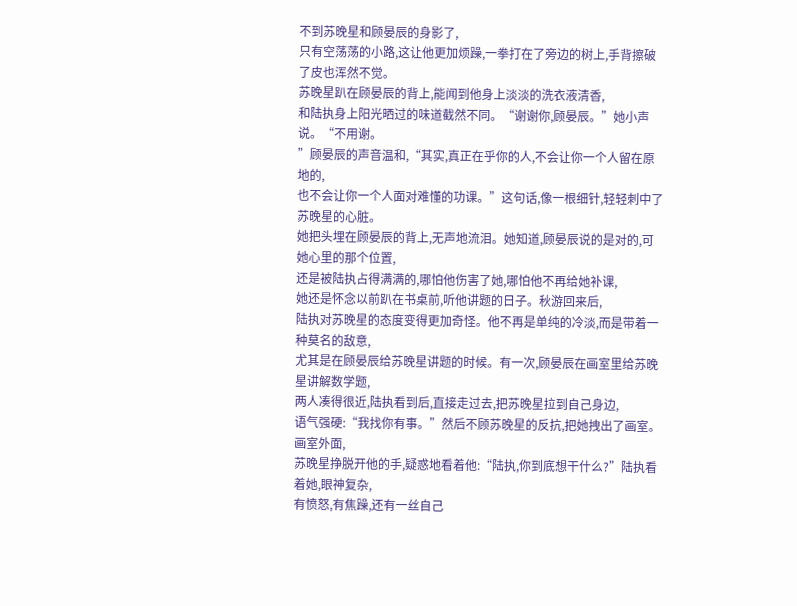不到苏晚星和顾晏辰的身影了,
只有空荡荡的小路,这让他更加烦躁,一拳打在了旁边的树上,手背擦破了皮也浑然不觉。
苏晚星趴在顾晏辰的背上,能闻到他身上淡淡的洗衣液清香,
和陆执身上阳光晒过的味道截然不同。“谢谢你,顾晏辰。”她小声说。“不用谢。
”顾晏辰的声音温和,“其实,真正在乎你的人,不会让你一个人留在原地的,
也不会让你一个人面对难懂的功课。”这句话,像一根细针,轻轻刺中了苏晚星的心脏。
她把头埋在顾晏辰的背上,无声地流泪。她知道,顾晏辰说的是对的,可她心里的那个位置,
还是被陆执占得满满的,哪怕他伤害了她,哪怕他不再给她补课,
她还是怀念以前趴在书桌前,听他讲题的日子。秋游回来后,
陆执对苏晚星的态度变得更加奇怪。他不再是单纯的冷淡,而是带着一种莫名的敌意,
尤其是在顾晏辰给苏晚星讲题的时候。有一次,顾晏辰在画室里给苏晚星讲解数学题,
两人凑得很近,陆执看到后,直接走过去,把苏晚星拉到自己身边,
语气强硬:“我找你有事。”然后不顾苏晚星的反抗,把她拽出了画室。画室外面,
苏晚星挣脱开他的手,疑惑地看着他:“陆执,你到底想干什么?”陆执看着她,眼神复杂,
有愤怒,有焦躁,还有一丝自己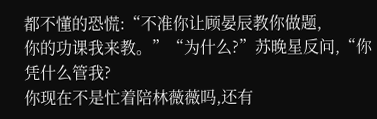都不懂的恐慌:“不准你让顾晏辰教你做题,
你的功课我来教。”“为什么?”苏晚星反问,“你凭什么管我?
你现在不是忙着陪林薇薇吗,还有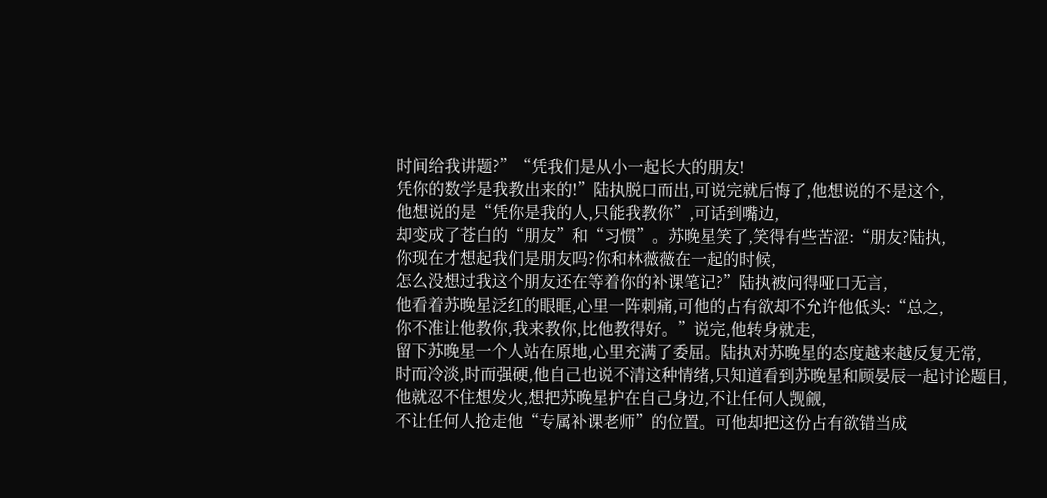时间给我讲题?”“凭我们是从小一起长大的朋友!
凭你的数学是我教出来的!”陆执脱口而出,可说完就后悔了,他想说的不是这个,
他想说的是“凭你是我的人,只能我教你”,可话到嘴边,
却变成了苍白的“朋友”和“习惯”。苏晚星笑了,笑得有些苦涩:“朋友?陆执,
你现在才想起我们是朋友吗?你和林薇薇在一起的时候,
怎么没想过我这个朋友还在等着你的补课笔记?”陆执被问得哑口无言,
他看着苏晚星泛红的眼眶,心里一阵刺痛,可他的占有欲却不允许他低头:“总之,
你不准让他教你,我来教你,比他教得好。”说完,他转身就走,
留下苏晚星一个人站在原地,心里充满了委屈。陆执对苏晚星的态度越来越反复无常,
时而冷淡,时而强硬,他自己也说不清这种情绪,只知道看到苏晚星和顾晏辰一起讨论题目,
他就忍不住想发火,想把苏晚星护在自己身边,不让任何人觊觎,
不让任何人抢走他“专属补课老师”的位置。可他却把这份占有欲错当成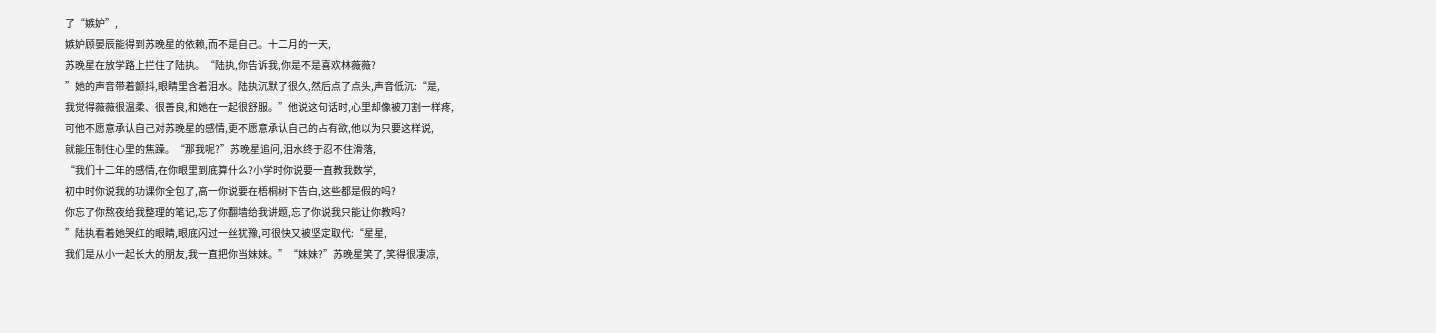了“嫉妒”,
嫉妒顾晏辰能得到苏晚星的依赖,而不是自己。十二月的一天,
苏晚星在放学路上拦住了陆执。“陆执,你告诉我,你是不是喜欢林薇薇?
”她的声音带着颤抖,眼睛里含着泪水。陆执沉默了很久,然后点了点头,声音低沉:“是,
我觉得薇薇很温柔、很善良,和她在一起很舒服。”他说这句话时,心里却像被刀割一样疼,
可他不愿意承认自己对苏晚星的感情,更不愿意承认自己的占有欲,他以为只要这样说,
就能压制住心里的焦躁。“那我呢?”苏晚星追问,泪水终于忍不住滑落,
“我们十二年的感情,在你眼里到底算什么?小学时你说要一直教我数学,
初中时你说我的功课你全包了,高一你说要在梧桐树下告白,这些都是假的吗?
你忘了你熬夜给我整理的笔记,忘了你翻墙给我讲题,忘了你说我只能让你教吗?
”陆执看着她哭红的眼睛,眼底闪过一丝犹豫,可很快又被坚定取代:“星星,
我们是从小一起长大的朋友,我一直把你当妹妹。”“妹妹?”苏晚星笑了,笑得很凄凉,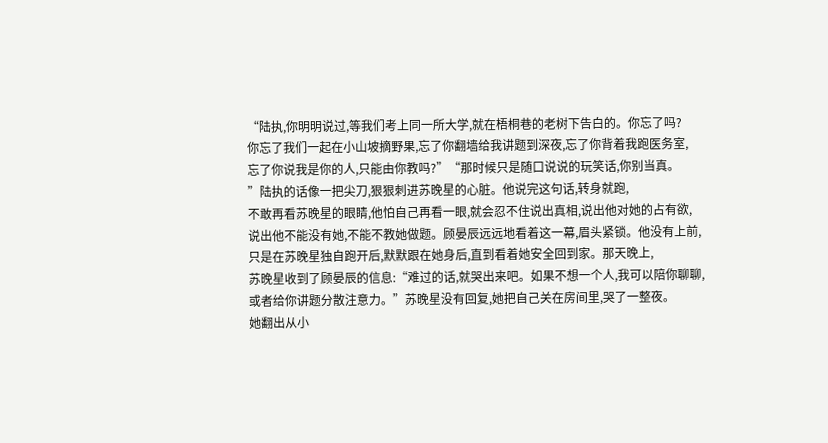“陆执,你明明说过,等我们考上同一所大学,就在梧桐巷的老树下告白的。你忘了吗?
你忘了我们一起在小山坡摘野果,忘了你翻墙给我讲题到深夜,忘了你背着我跑医务室,
忘了你说我是你的人,只能由你教吗?”“那时候只是随口说说的玩笑话,你别当真。
”陆执的话像一把尖刀,狠狠刺进苏晚星的心脏。他说完这句话,转身就跑,
不敢再看苏晚星的眼睛,他怕自己再看一眼,就会忍不住说出真相,说出他对她的占有欲,
说出他不能没有她,不能不教她做题。顾晏辰远远地看着这一幕,眉头紧锁。他没有上前,
只是在苏晚星独自跑开后,默默跟在她身后,直到看着她安全回到家。那天晚上,
苏晚星收到了顾晏辰的信息:“难过的话,就哭出来吧。如果不想一个人,我可以陪你聊聊,
或者给你讲题分散注意力。”苏晚星没有回复,她把自己关在房间里,哭了一整夜。
她翻出从小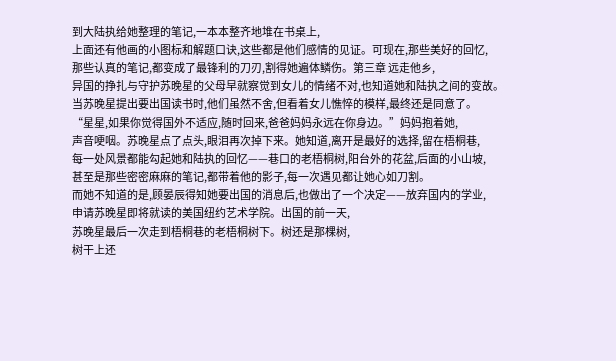到大陆执给她整理的笔记,一本本整齐地堆在书桌上,
上面还有他画的小图标和解题口诀,这些都是他们感情的见证。可现在,那些美好的回忆,
那些认真的笔记,都变成了最锋利的刀刃,割得她遍体鳞伤。第三章 远走他乡,
异国的挣扎与守护苏晚星的父母早就察觉到女儿的情绪不对,也知道她和陆执之间的变故。
当苏晚星提出要出国读书时,他们虽然不舍,但看着女儿憔悴的模样,最终还是同意了。
“星星,如果你觉得国外不适应,随时回来,爸爸妈妈永远在你身边。”妈妈抱着她,
声音哽咽。苏晚星点了点头,眼泪再次掉下来。她知道,离开是最好的选择,留在梧桐巷,
每一处风景都能勾起她和陆执的回忆——巷口的老梧桐树,阳台外的花盆,后面的小山坡,
甚至是那些密密麻麻的笔记,都带着他的影子,每一次遇见都让她心如刀割。
而她不知道的是,顾晏辰得知她要出国的消息后,也做出了一个决定——放弃国内的学业,
申请苏晚星即将就读的美国纽约艺术学院。出国的前一天,
苏晚星最后一次走到梧桐巷的老梧桐树下。树还是那棵树,
树干上还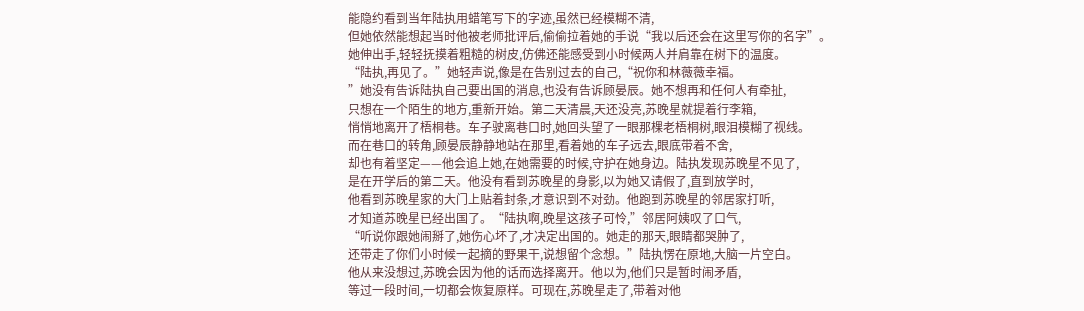能隐约看到当年陆执用蜡笔写下的字迹,虽然已经模糊不清,
但她依然能想起当时他被老师批评后,偷偷拉着她的手说“我以后还会在这里写你的名字”。
她伸出手,轻轻抚摸着粗糙的树皮,仿佛还能感受到小时候两人并肩靠在树下的温度。
“陆执,再见了。”她轻声说,像是在告别过去的自己,“祝你和林薇薇幸福。
”她没有告诉陆执自己要出国的消息,也没有告诉顾晏辰。她不想再和任何人有牵扯,
只想在一个陌生的地方,重新开始。第二天清晨,天还没亮,苏晚星就提着行李箱,
悄悄地离开了梧桐巷。车子驶离巷口时,她回头望了一眼那棵老梧桐树,眼泪模糊了视线。
而在巷口的转角,顾晏辰静静地站在那里,看着她的车子远去,眼底带着不舍,
却也有着坚定——他会追上她,在她需要的时候,守护在她身边。陆执发现苏晚星不见了,
是在开学后的第二天。他没有看到苏晚星的身影,以为她又请假了,直到放学时,
他看到苏晚星家的大门上贴着封条,才意识到不对劲。他跑到苏晚星的邻居家打听,
才知道苏晚星已经出国了。“陆执啊,晚星这孩子可怜,”邻居阿姨叹了口气,
“听说你跟她闹掰了,她伤心坏了,才决定出国的。她走的那天,眼睛都哭肿了,
还带走了你们小时候一起摘的野果干,说想留个念想。”陆执愣在原地,大脑一片空白。
他从来没想过,苏晚会因为他的话而选择离开。他以为,他们只是暂时闹矛盾,
等过一段时间,一切都会恢复原样。可现在,苏晚星走了,带着对他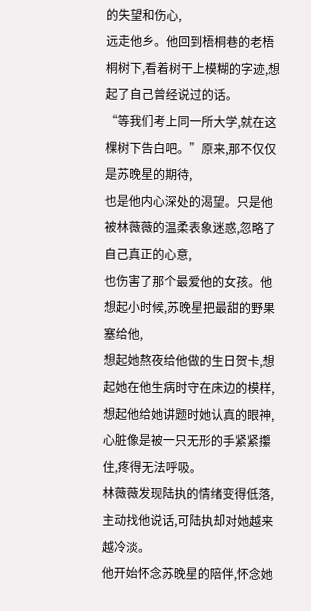的失望和伤心,
远走他乡。他回到梧桐巷的老梧桐树下,看着树干上模糊的字迹,想起了自己曾经说过的话。
“等我们考上同一所大学,就在这棵树下告白吧。”原来,那不仅仅是苏晚星的期待,
也是他内心深处的渴望。只是他被林薇薇的温柔表象迷惑,忽略了自己真正的心意,
也伤害了那个最爱他的女孩。他想起小时候,苏晚星把最甜的野果塞给他,
想起她熬夜给他做的生日贺卡,想起她在他生病时守在床边的模样,
想起他给她讲题时她认真的眼神,心脏像是被一只无形的手紧紧攥住,疼得无法呼吸。
林薇薇发现陆执的情绪变得低落,主动找他说话,可陆执却对她越来越冷淡。
他开始怀念苏晚星的陪伴,怀念她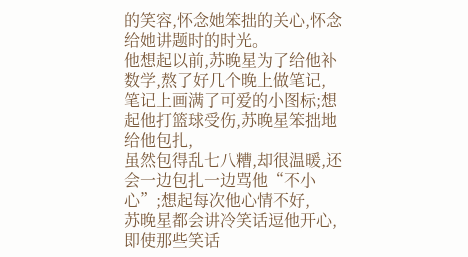的笑容,怀念她笨拙的关心,怀念给她讲题时的时光。
他想起以前,苏晚星为了给他补数学,熬了好几个晚上做笔记,
笔记上画满了可爱的小图标;想起他打篮球受伤,苏晚星笨拙地给他包扎,
虽然包得乱七八糟,却很温暖,还会一边包扎一边骂他“不小心”;想起每次他心情不好,
苏晚星都会讲冷笑话逗他开心,即使那些笑话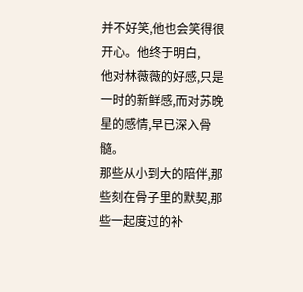并不好笑,他也会笑得很开心。他终于明白,
他对林薇薇的好感,只是一时的新鲜感,而对苏晚星的感情,早已深入骨髓。
那些从小到大的陪伴,那些刻在骨子里的默契,那些一起度过的补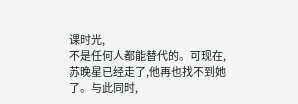课时光,
不是任何人都能替代的。可现在,苏晚星已经走了,他再也找不到她了。与此同时,